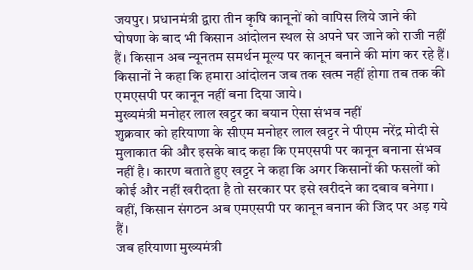जयपुर। प्रधानमंत्री द्वारा तीन कृषि कानूनों को वापिस लिये जाने की घोषणा के बाद भी किसान आंदोलन स्थल से अपने घर जाने को राजी नहीं हैं। किसान अब न्यूनतम समर्थन मूल्य पर कानून बनाने की मांग कर रहे हैं। किसानों ने कहा कि हमारा आंदोलन जब तक खत्म नहीं होगा तब तक की एमएसपी पर कानून नहीं बना दिया जाये।
मुख्यमंत्री मनोहर लाल खट्टर का बयान ऐसा संभव नहीं
शुक्रवार को हरियाणा के सीएम मनोहर लाल खट्टर ने पीएम नरेंद्र मोदी से मुलाकात की और इसके बाद कहा कि एमएसपी पर कानून बनाना संभव नहीं है। कारण बताते हुए खट्टर ने कहा कि अगर किसानों की फसलों को कोई और नहीं खरीदता है तो सरकार पर इसे खरीदने का दबाव बनेगा। वहीं, किसान संगठन अब एमएसपी पर कानून बनान की जिद पर अड़ गये हैं।
जब हरियाणा मुख्यमंत्री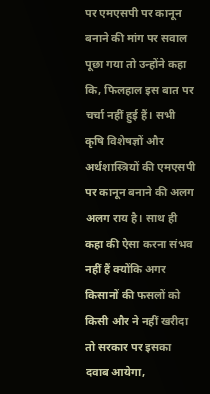पर एमएसपी पर कानून बनाने की मांग पर सवाल पूछा गया तो उन्होंने कहा कि, फिलहाल इस बात पर चर्चा नहीं हुई हैं। सभी कृषि विशेषज्ञों और अर्थशास्त्रियों की एमएसपी पर कानून बनाने की अलग अलग राय है। साथ ही कहा की ऐसा करना संभव नहीं हैं क्योंकि अगर किसानों की फसलों को किसी और ने नहीं खरीदा तो सरकार पर इसका दवाब आयेगा,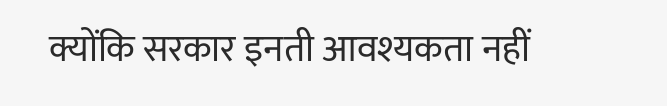क्योंकि सरकार इनती आवश्यकता नहीं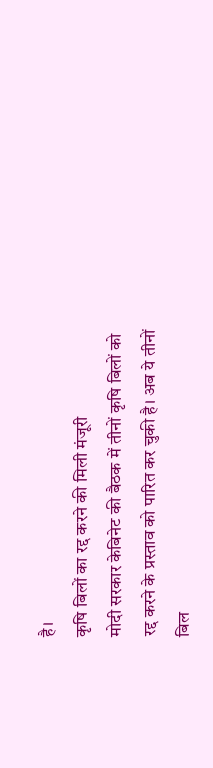है।
कृषि बिलों का रद्द करने की मिली मंजूरी
मोदी सरकार केबिनेट की बैठक में तीनों कृषि बिलों को रद्द करने के प्रस्ताव को पारित कर चुकी है। अब ये तीनों बिल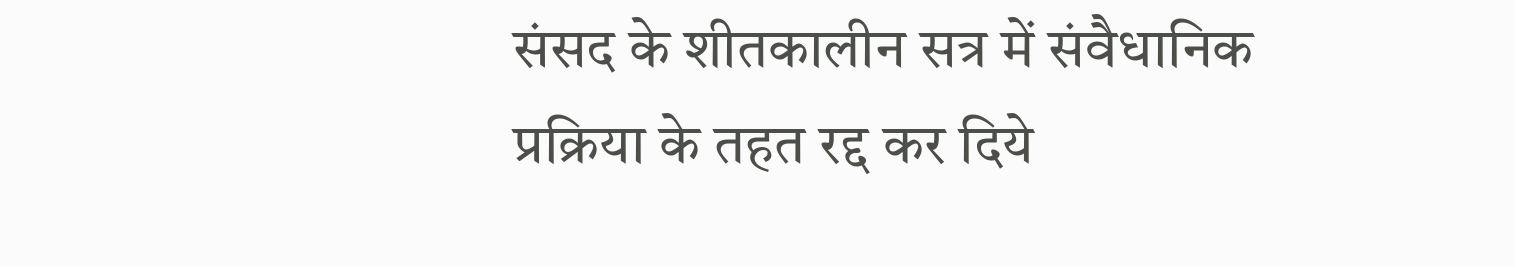संसद के शीतकालीन सत्र में संवैधानिक प्रक्रिया के तहत रद्द कर दिये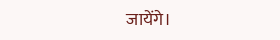जायेंगे।